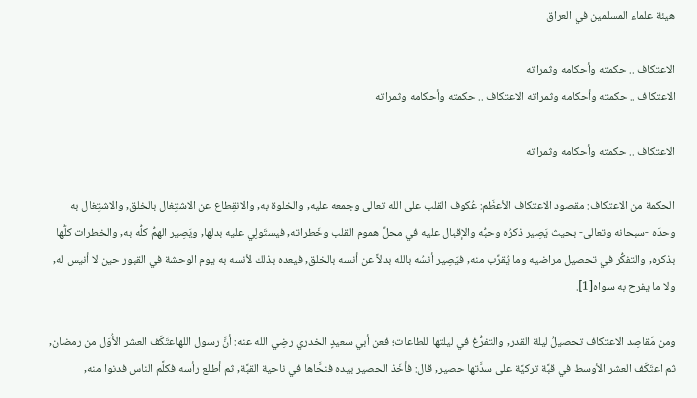هيئة علماء المسلمين في العراق

الاعتكاف .. حكمته وأحكامه وثمراته
الاعتكاف .. حكمته وأحكامه وثمراته الاعتكاف .. حكمته وأحكامه وثمراته

الاعتكاف .. حكمته وأحكامه وثمراته

الحكمة من الاعتكاف: مقصود الاعتكاف الأعظَم: عُكوف القلب على الله تعالى وجمعه عليه, والخلوة به, والانقِطاع عن الاشتِغال بالخلق, والاشتِغال به وحدَه -سبحانه وتعالى- بحيث يَصِير ذكرُه وحبُّه والإقبال عليه في محلِّ هموم القلب وخَطراته, فيستَولِي عليه بدلها, ويَصِير الهمُّ كلُّه به, والخطرات كلُّها بذكره, والتفكُّر في تحصيل مراضيه وما يُقرِّب منه, فيَصِير أنسُه بالله بدلاً عن أنسه بالخلق, فيعده بذلك لأنسه به يوم الوحشة في القبور حين لا أنيس له, ولا ما يفرح به سواه[1].

ومن مَقاصِد الاعتكاف تحصيلُ ليلة القدر, والتفرُّغ في ليلتها للطاعات؛ فعن أبي سعيدٍ الخدري رضِي الله عنه: أنَّ رسول اللهاعتَكَف العشر الأُوَل من رمضان, ثم اعتَكَف العشر الأوسط في قبَّة تركيَّة على سدَّتها حصير, قال: فأخَذ الحصير بيده فنحَّاها في ناحية القبَّة, ثم أطلع رأسه فكلَّم الناس فدنوا منه,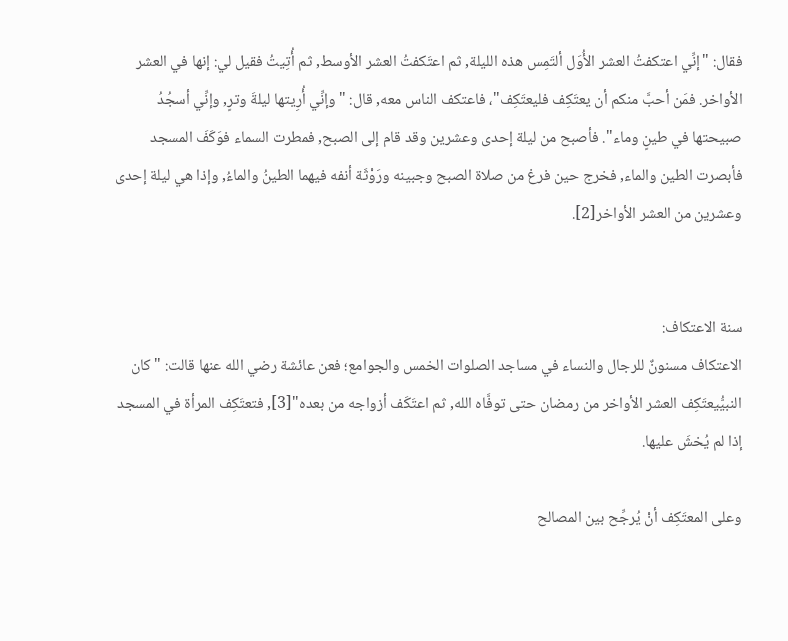فقال: "إنِّي اعتكفتُ العشر الأُوَل ألتَمِس هذه الليلة, ثم اعتَكفتُ العشر الأوسط, ثم أُتِيتُ فقيل لي: إنها في العشر الأواخر. فمَن أحبَّ منكم أن يعتَكِف فليعتَكِف"، فاعتكف الناس معه, قال: "وإنِّي أُرِيتها ليلةَ وترٍ, وإنِّي أسجُدُ صبيحتها في طينٍ وماء". فأصبح من ليلة إحدى وعشرين وقد قام إلى الصبح, فمطرت السماء فوَكَفَ المسجد فأبصرت الطين والماء, فخرج حين فرغ من صلاة الصبح وجبينه ورَوْثَة أنفه فيهما الطينُ والماءُ, وإذا هي ليلة إحدى وعشرين من العشر الأواخر[2].


سنة الاعتكاف:
الاعتكاف مسنونٌ للرجال والنساء في مساجد الصلوات الخمس والجوامع؛ فعن عائشة رضي الله عنها قالت: "كان النبيُّيعتَكِف العشر الأواخر من رمضان حتى توفَّاه الله, ثم اعتَكَف أزواجه من بعده"[3], فتعتَكِف المرأة في المسجد إذا لم يُخشَ عليها.

وعلى المعتَكِف أنْ يُرجِّح بين المصالح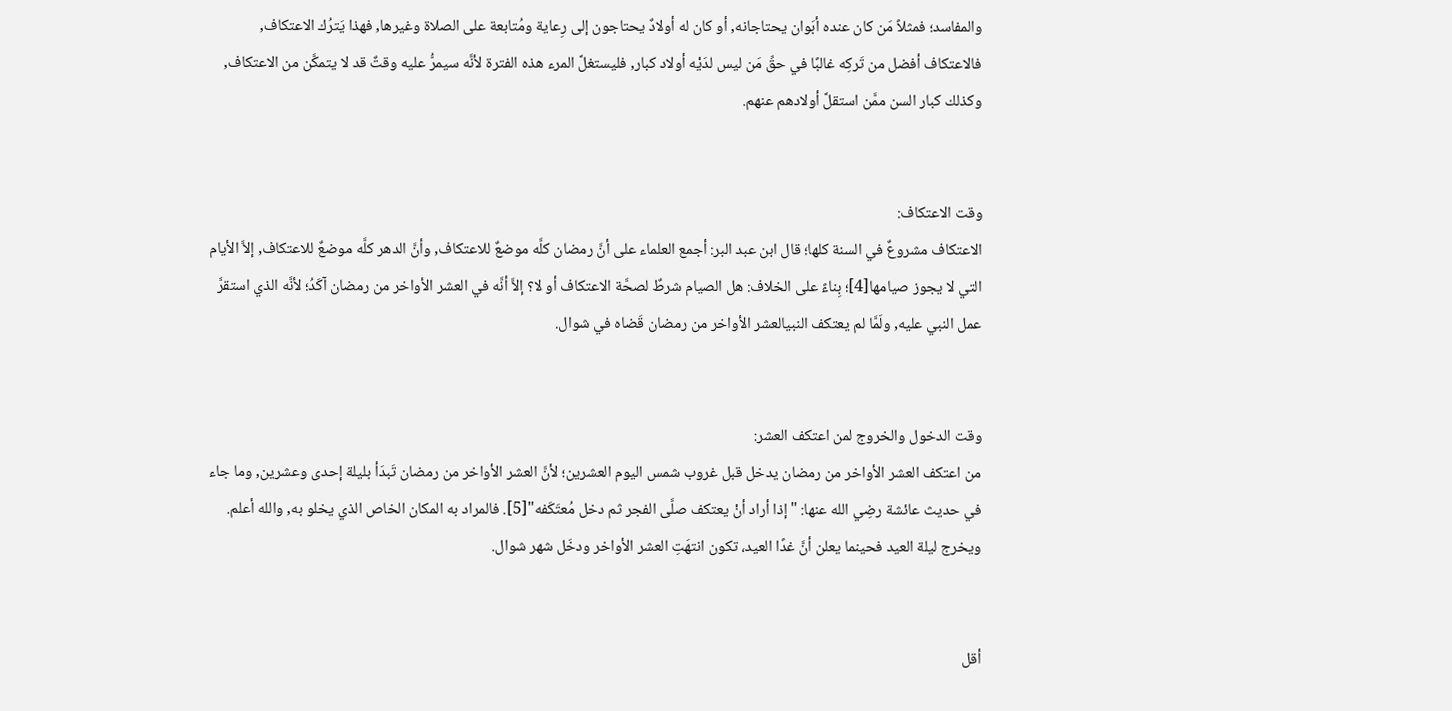والمفاسد؛ فمثلاً مَن كان عنده أبَوان يحتاجانه, أو كان له أولادٌ يحتاجون إلى رِعاية ومُتابعة على الصلاة وغيرها, فهذا يَترُك الاعتكاف, فالاعتكاف أفضل من تَركِه غالبًا في حقِّ مَن ليس لدَيْه أولاد كبار, فليستغلَّ المرء هذه الفترة لأنَّه سيمرُّ عليه وقتٌ قد لا يتمكَّن من الاعتكاف, وكذلك كبار السن ممَّن استقلَّ أولادهم عنهم.


وقت الاعتكاف:
الاعتكاف مشروعٌ في السنة كلها؛ قال ابن عبد البر: أجمع العلماء على أنَّ رمضان كلَّه موضعٌ للاعتكاف, وأنَّ الدهر كلَّه موضعٌ للاعتكاف, إلاَّ الأيام التي لا يجوز صيامها[4]؛ بِناءً على الخلاف: هل الصيام شرطٌ لصحَّة الاعتكاف أو لا؟ إلاَّ أنَّه في العشر الأواخر من رمضان آكَدُ؛ لأنَّه الذي استقرَّ عمل النبي عليه, ولَمَّا لم يعتكف النبيالعشر الأواخر من رمضان قَضاه في شوال.


وقت الدخول والخروج لمن اعتكف العشر:
من اعتكف العشر الأواخر من رمضان يدخل قبل غروب شمس اليوم العشرين؛ لأنَّ العشر الأواخر من رمضان تَبدَأ بليلة إحدى وعشرين, وما جاء في حديث عائشة رضِي الله عنها: "إذا أراد أنْ يعتكف صلَّى الفجر ثم دخل مُعتَكَفه"[5]. فالمراد به المكان الخاص الذي يخلو به, والله أعلم.
ويخرج ليلة العيد فحينما يعلن أنَّ غدًا العيد، تكون انتهَتِ العشر الأواخر ودخَل شهر شوال.


أقل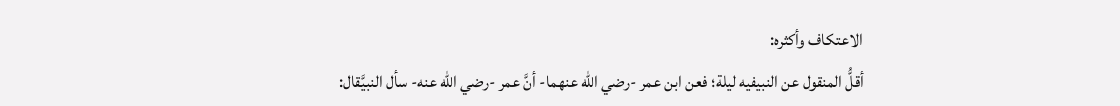الاعتكاف وأكثره:
أقلُّ المنقول عن النبيفيه ليلة؛ فعن ابن عمر -رضي الله عنهما- أنَّ عمر -رضي الله عنه- سأل النبيَّقال: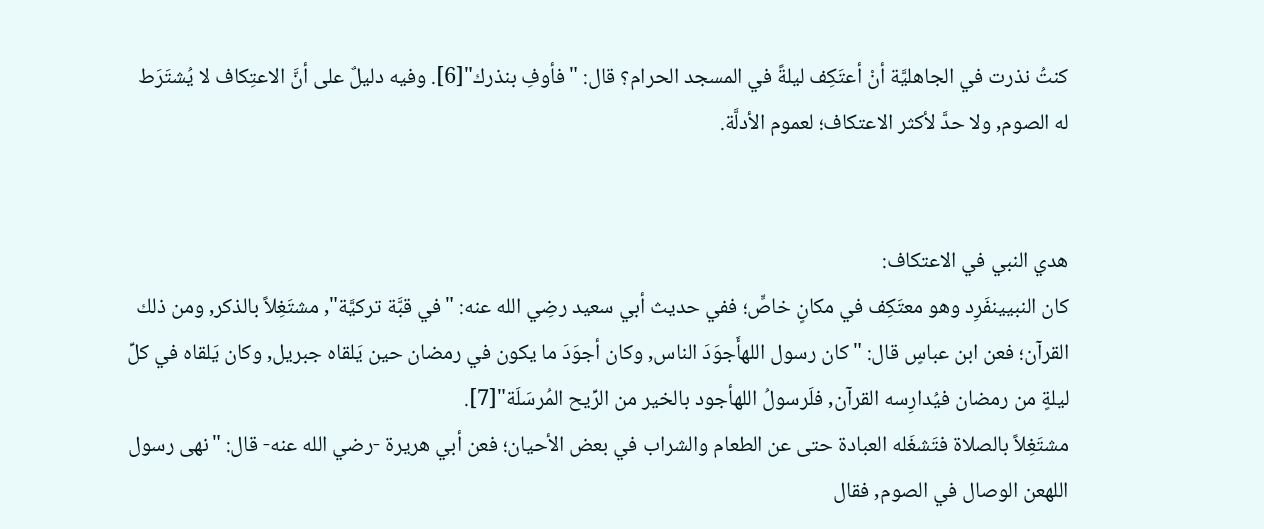كنتُ نذرت في الجاهليَّة أنْ أعتَكِف ليلةً في المسجد الحرام؟ قال: "فأوفِ بنذرك"[6]. وفيه دليلٌ على أنَّ الاعتِكاف لا يُشتَرَط له الصوم, ولا حدَّ لأكثر الاعتكاف؛ لعموم الأدلَّة.


هدي النبي في الاعتكاف:
كان النبيينفَرِد وهو معتَكِف في مكانٍ خاصٍّ؛ ففي حديث أبي سعيد رضِي الله عنه: "في قبَّة تركيَّة", مشتَغِلاً بالذكر, ومن ذلك القرآن؛ فعن ابن عباسٍ قال: "كان رسول اللهأَجوَدَ الناس, وكان أجوَدَ ما يكون في رمضان حين يَلقاه جبريل, وكان يَلقاه في كلِّ ليلةٍ من رمضان فيُدارِسه القرآن, فلَرسولُ اللهأجود بالخير من الرِّيح المُرسَلَة"[7].
مشتَغِلاً بالصلاة فتَشغَله العبادة حتى عن الطعام والشراب في بعض الأحيان؛ فعن أبي هريرة -رضي الله عنه- قال: "نهى رسول اللهعن الوصال في الصوم, فقال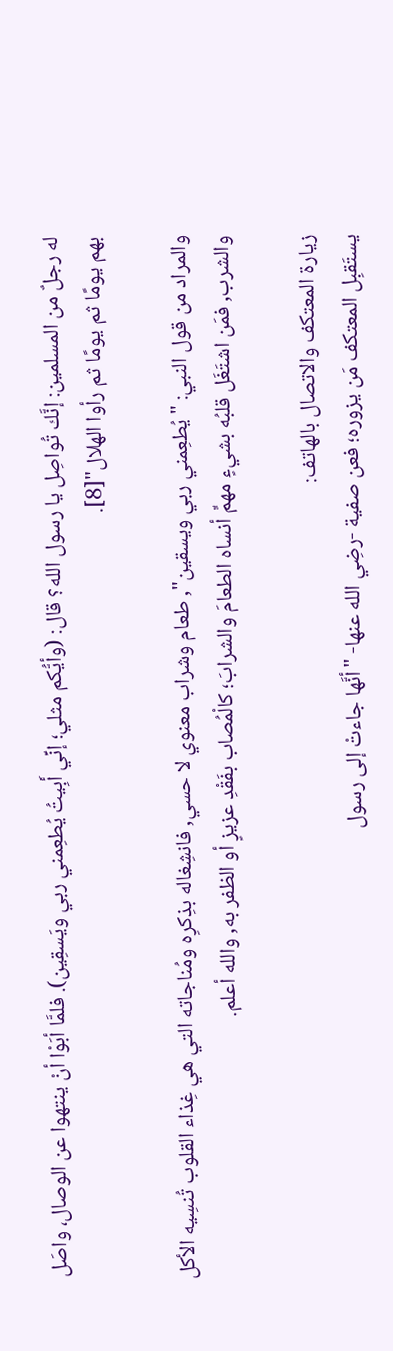له رجلٌ من المسلمين: إنَّك تُواصِل يا رسول الله؟ قال: (وأيُّكم مثلي؛ إنِّي أَبِيتُ يُطعِمني ربي ويَسقِين). فلمَّا أبَوْا أنْ ينتهوا عن الوصال، واصَل بهم يومًا ثم يومًا ثم رأوا الهلال"[8].

والمراد من قول النبي: "يُطعِمني ربي ويسقين", طعام وشراب معنوي لا حسي, فانشِغاله بذِكرِه ومُناجاته التي هي غِذاء القلوب تُنسِيه الأكل والشرب, فمَن اشتَغَل قلبُه بشيءٍ مهمٍّ أنساه الطعامَ والشرابَ؛ كالْمُصاب بفَقْدِ عزيزٍ أو الظفر به, والله أعلم.

زيارة المعتكف والاتصال بالهاتف:
يستَقبِل المعتكف مَن يزوره؛ فعن صفية -رضِي الله عنها- "أنَّها جاءتْ إلى رسول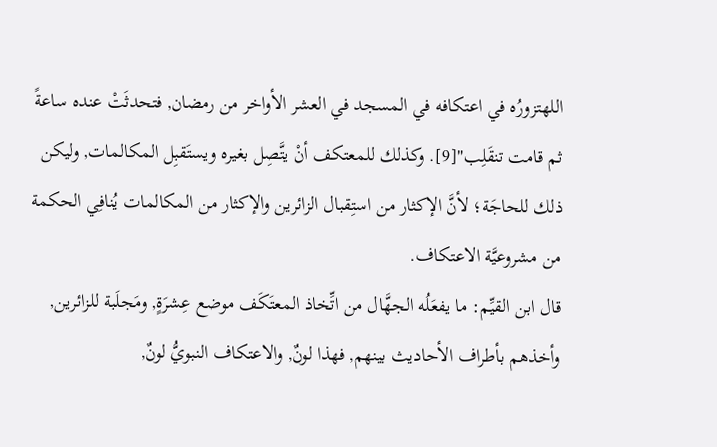اللهتزورُه في اعتكافه في المسجد في العشر الأواخر من رمضان, فتحدثَتْ عنده ساعةً ثم قامت تنقَلِب"[9]. وكذلك للمعتكف أنْ يتَّصِل بغيره ويستَقبِل المكالمات, وليكن ذلك للحاجَة؛ لأنَّ الإكثار من استِقبال الزائرين والإكثار من المكالمات يُنافِي الحكمة من مشروعيَّة الاعتكاف.
قال ابن القيِّم: ما يفعَلُه الجهَّال من اتِّخاذ المعتَكَف موضع عِشرَةٍ, ومَجلَبة للزائرين, وأخذهم بأطراف الأحاديث بينهم, فهذا لونٌ, والاعتكاف النبويُّ لونٌ,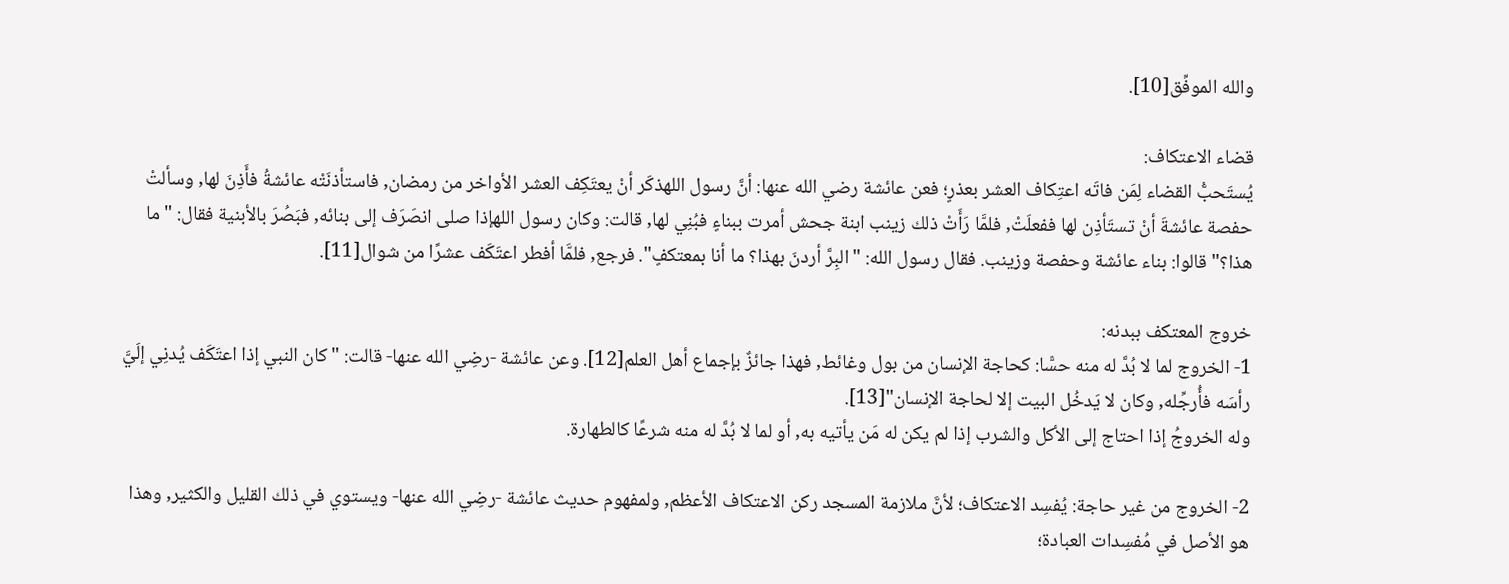والله الموفِّق[10].

قضاء الاعتكاف:
يُستَحبُّ القضاء لِمَن فاتَه اعتِكاف العشر بعذرٍ؛ فعن عائشة رضي الله عنها: أنَّ رسول اللهذكَر أنْ يعتَكِف العشر الأواخر من رمضان, فاستأذنَتْه عائشةُ فأَذِنَ لها, وسألتْ حفصة عائشةَ أنْ تستَأذِن لها ففعلَتْ, فلمَّا رَأَتْ ذلك زينب ابنة جحش أمرت ببناءٍ فبُنِي لها, قالت: وكان رسول اللهإذا صلى انصَرَف إلى بنائه, فبَصُرَ بالأبنية فقال: "ما هذا؟" قالوا: بناء عائشة وحفصة وزينب. فقال رسول الله: "البِرَّ أردنَ بهذا؟ ما أنا بمعتكفٍ". فرجع, فلمَّا أفطر اعتَكَف عشرًا من شوال[11].

خروج المعتكف ببدنه:
1- الخروج لما لا بُدَّ له منه حسًّا: كحاجة الإنسان من بول وغائط, فهذا جائزٌ بإجماع أهل العلم[12]. وعن عائشة -رضِي الله عنها- قالت: "كان النبي إذا اعتَكَف يُدنِي إلَيَّ رأسَه فأُرجِّله, وكان لا يَدخُل البيت إلا لحاجة الإنسان"[13].
وله الخروجُ إذا احتاج إلى الأكل والشرب إذا لم يكن له مَن يأتيه به, أو لما لا بُدَّ له منه شرعًا كالطهارة.

2- الخروج من غير حاجة: يُفسِد الاعتكاف؛ لأنَّ ملازمة المسجد ركن الاعتكاف الأعظم, ولمفهوم حديث عائشة -رضِي الله عنها- ويستوي في ذلك القليل والكثير, وهذا هو الأصل في مُفسِدات العبادة؛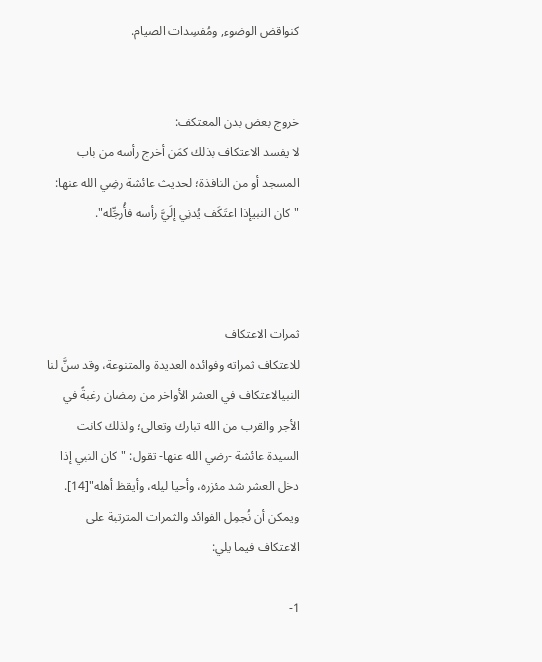كنواقض الوضوء, ومُفسِدات الصيام.


خروج بعض بدن المعتكف:
لا يفسد الاعتكاف بذلك كمَن أخرج رأسه من باب المسجد أو من النافذة؛ لحديث عائشة رضِي الله عنها: "كان النبيإذا اعتَكَف يُدنِي إلَيَّ رأسه فأُرجِّله".



ثمرات الاعتكاف
للاعتكاف ثمراته وفوائده العديدة والمتنوعة، وقد سنَّ لنا النبيالاعتكاف في العشر الأواخر من رمضان رغبةً في الأجر والقرب من الله تبارك وتعالى؛ ولذلك كانت السيدة عائشة -رضي الله عنها- تقول: "كان النبي إذا دخل العشر شد مئزره، وأحيا ليله، وأيقظ أهله"[14]. ويمكن أن نُجمِل الفوائد والثمرات المترتبة على الاعتكاف فيما يلي:

1-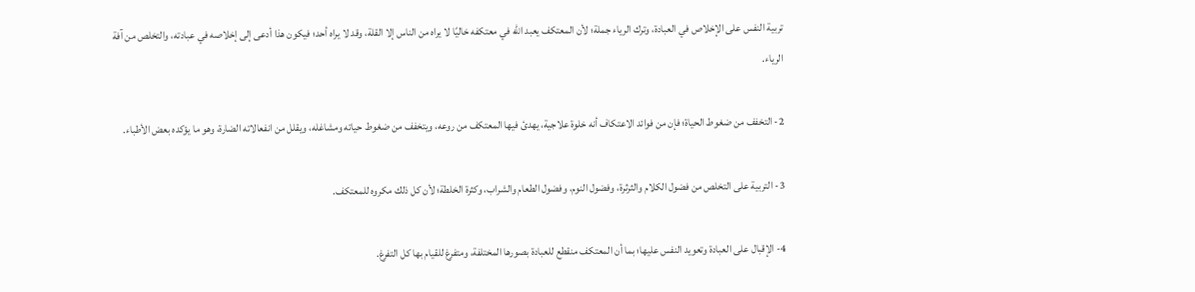تربية النفس على الإخلاص في العبادة، وترك الرياء جملة؛ لأن المعتكف يعبد الله في معتكفه خاليًا لا يراه من الناس إلا القلة، وقد لا يراه أحد؛ فيكون هذا أدعى إلى إخلاصه في عبادته، والتخلص من آفة الرياء.

2- التخفف من ضغوط الحياة؛ فإن من فوائد الاعتكاف أنه خلوة علاجية، يهدئ فيها المعتكف من روعه، ويتخفف من ضغوط حياته ومشاغله، ويقلل من انفعالاته الضارة، وهو ما يؤكده بعض الأطباء.

3- التربية على التخلص من فضول الكلام والثرثرة، وفضول النوم، وفضول الطعام والشراب، وكثرة الخلطة؛ لأن كل ذلك مكروه للمعتكف.

4- الإقبال على العبادة وتعويد النفس عليها؛ بما أن المعتكف منقطع للعبادة بصورها المختلفة، ومتفرغ للقيام بها كل التفرغ.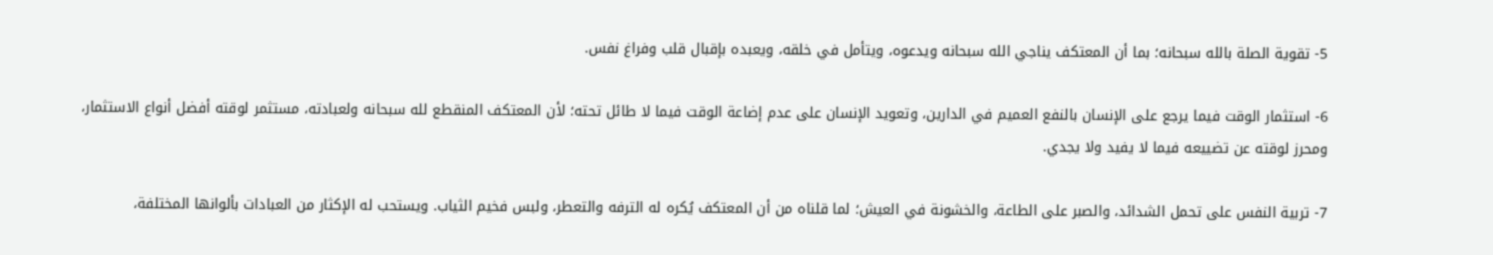5- تقوية الصلة بالله سبحانه؛ بما أن المعتكف يناجي الله سبحانه ويدعوه، ويتأمل في خلقه، ويعبده بإقبال قلب وفراغ نفس.

6- استثمار الوقت فيما يرجع على الإنسان بالنفع العميم في الدارين، وتعويد الإنسان على عدم إضاعة الوقت فيما لا طائل تحته؛ لأن المعتكف المنقطع لله سبحانه ولعبادته، مستثمر لوقته أفضل أنواع الاستثمار، ومحرز لوقته عن تضييعه فيما لا يفيد ولا يجدي.

7- تربية النفس على تحمل الشدائد، والصبر على الطاعة، والخشونة في العيش؛ لما قلناه من أن المعتكف يُكره له الترفه والتعطر، ولبس فخيم الثياب. ويستحب له الإكثار من العبادات بألوانها المختلفة،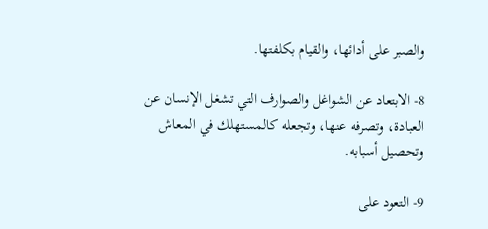والصبر على أدائها، والقيام بكلفتها.

8- الابتعاد عن الشواغل والصوارف التي تشغل الإنسان عن العبادة، وتصرفه عنها، وتجعله كالمستهلك في المعاش وتحصيل أسبابه.

9- التعود على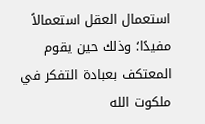استعمال العقل استعمالاً مفيدًا؛ وذلك حين يقوم المعتكف بعبادة التفكر في ملكوت الله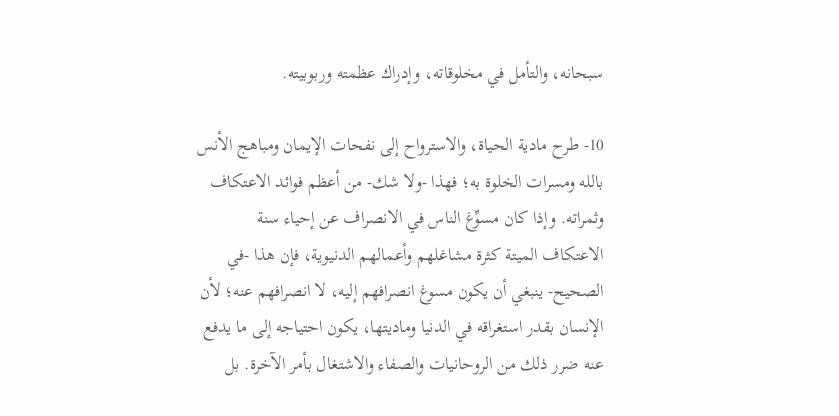سبحانه، والتأمل في مخلوقاته، وإدراك عظمته وربوبيته.

10- طرح مادية الحياة، والاسترواح إلى نفحات الإيمان ومباهج الأنس بالله ومسرات الخلوة به؛ فهذا -ولا شك- من أعظم فوائد الاعتكاف وثمراته. وإذا كان مسوِّغ الناس في الانصراف عن إحياء سنة الاعتكاف الميتة كثرة مشاغلهم وأعمالهم الدنيوية، فإن هذا -في الصحيح- ينبغي أن يكون مسوغ انصرافهم إليه، لا انصرافهم عنه؛ لأن الإنسان بقدر استغراقه في الدنيا وماديتها، يكون احتياجه إلى ما يدفع عنه ضرر ذلك من الروحانيات والصفاء والاشتغال بأمر الآخرة. بل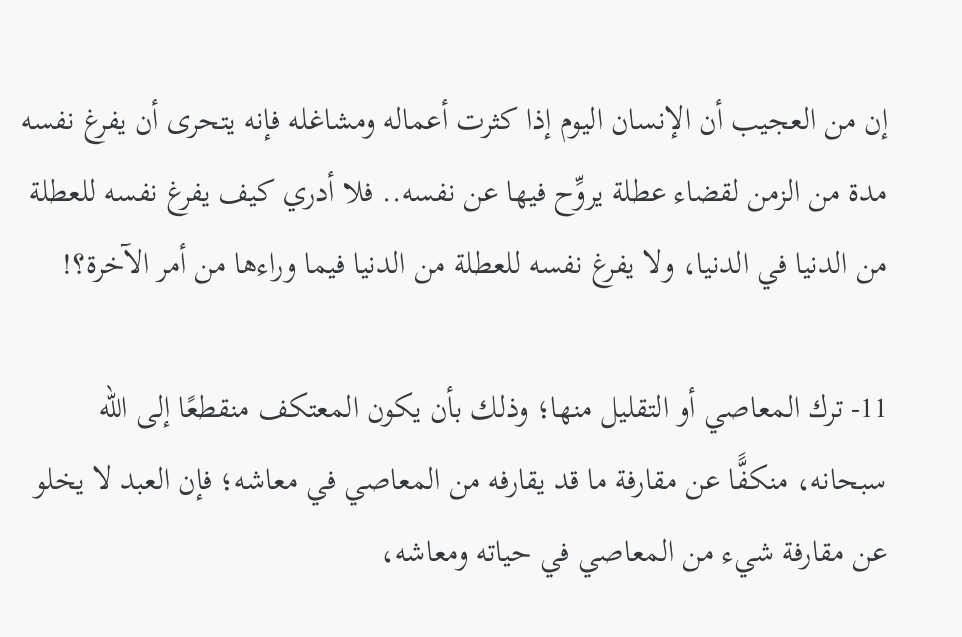إن من العجيب أن الإنسان اليوم إذا كثرت أعماله ومشاغله فإنه يتحرى أن يفرغ نفسه مدة من الزمن لقضاء عطلة يروِّح فيها عن نفسه.. فلا أدري كيف يفرغ نفسه للعطلة من الدنيا في الدنيا، ولا يفرغ نفسه للعطلة من الدنيا فيما وراءها من أمر الآخرة؟!

11- ترك المعاصي أو التقليل منها؛ وذلك بأن يكون المعتكف منقطعًا إلى الله سبحانه، منكفًّا عن مقارفة ما قد يقارفه من المعاصي في معاشه؛ فإن العبد لا يخلو عن مقارفة شيء من المعاصي في حياته ومعاشه،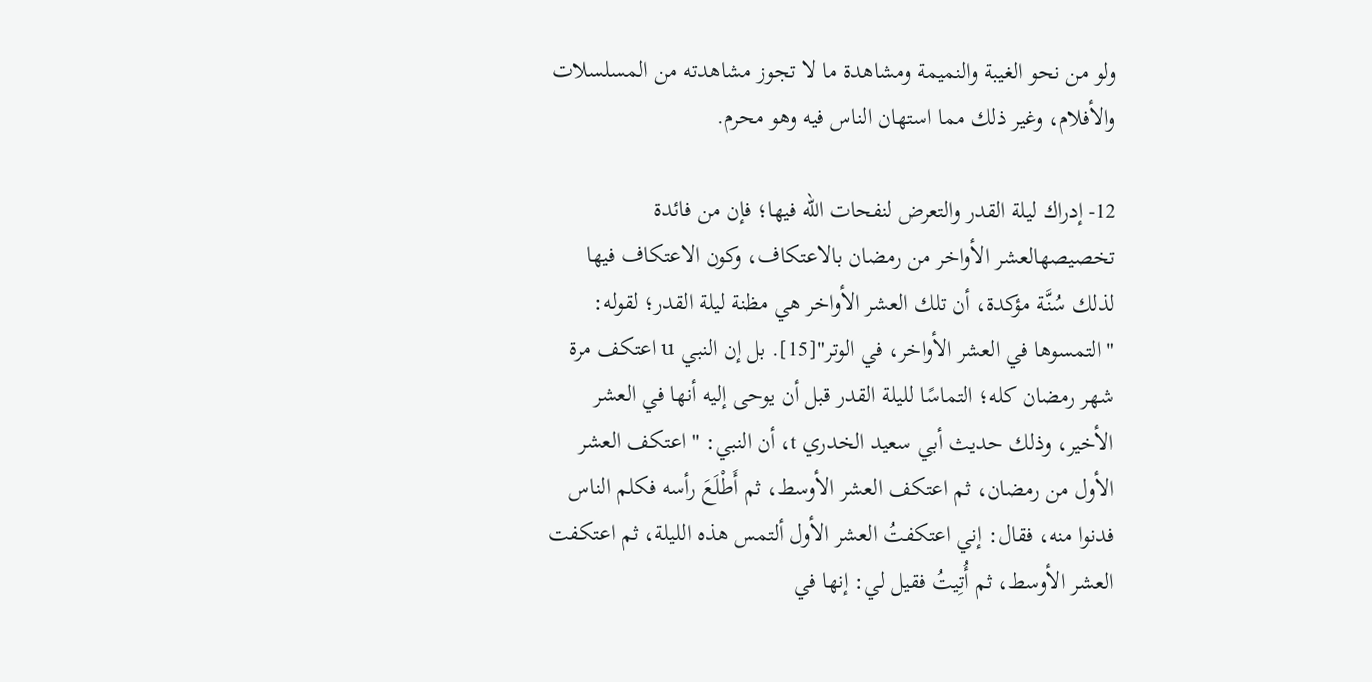ولو من نحو الغيبة والنميمة ومشاهدة ما لا تجوز مشاهدته من المسلسلات والأفلام، وغير ذلك مما استهان الناس فيه وهو محرم.

12- إدراك ليلة القدر والتعرض لنفحات الله فيها؛ فإن من فائدة تخصيصهالعشر الأواخر من رمضان بالاعتكاف، وكون الاعتكاف فيها لذلك سُنَّة مؤكدة، أن تلك العشر الأواخر هي مظنة ليلة القدر؛ لقوله: "التمسوها في العشر الأواخر، في الوتر"[15]. بل إن النبي u اعتكف مرة شهر رمضان كله؛ التماسًا لليلة القدر قبل أن يوحى إليه أنها في العشر الأخير، وذلك حديث أبي سعيد الخدري t، أن النبي: "اعتكف العشر الأول من رمضان، ثم اعتكف العشر الأوسط، ثم أَطْلَعَ رأسه فكلم الناس فدنوا منه، فقال: إني اعتكفتُ العشر الأول ألتمس هذه الليلة، ثم اعتكفت العشر الأوسط، ثم أُتِيتُ فقيل لي: إنها في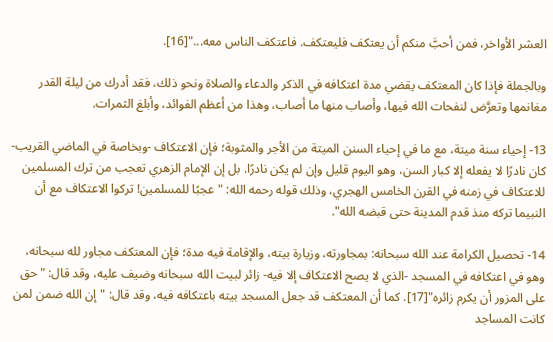العشر الأواخر، فمن أحبَّ منكم أن يعتكف فليعتكف. فاعتكف الناس معه..."[16].

وبالجملة فإذا كان المعتكف يقضي مدة اعتكافه في الذكر والدعاء والصلاة ونحو ذلك، فقد أدرك من ليلة القدر مغانمها وتعرَّض لنفحات الله فيها، وأصاب منها ما أصاب، وهذا من أعظم الفوائد، وأبلغ الثمرات.

13- إحياء سنة ميتة، مع ما في إحياء السنن الميتة من الأجر والمثوبة؛ فإن الاعتكاف -وبخاصة في الماضي القريب- كان نادرًا لا يفعله إلا كبار السن، وهو اليوم قليل وإن لم يكن نادرًا. بل إن الإمام الزهري تعجب من ترك المسلمين للاعتكاف في زمنه في القرن الخامس الهجري، وذلك قوله رحمه الله: "عجبًا للمسلمين! تركوا الاعتكاف مع أن النبيما تركه منذ قدم المدينة حتى قبضه الله".

14- تحصيل الكرامة عند الله سبحانه: بمجاورته، وزيارة بيته، والإقامة فيه مدة؛ فإن المعتكف مجاور لله سبحانه، وهو في اعتكافه في المسجد -الذي لا يصح الاعتكاف إلا فيه- زائر لبيت الله سبحانه وضيف عليه، وقد قال: "حق على المزور أن يكرم زائره"[17]. كما أن المعتكف قد جعل المسجد بيته باعتكافه فيه، وقد قال: "إن الله ضمن لمن كانت المساجد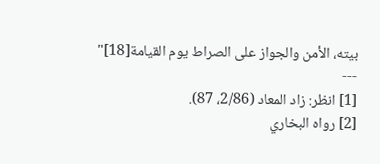بيته، الأمن والجواز على الصراط يوم القيامة[18]"
---
[1] انظر: زاد المعاد (2/86، 87).
[2] رواه البخاري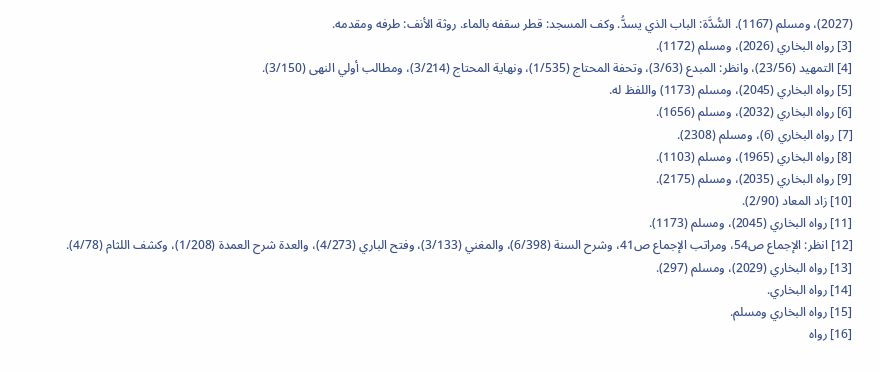(2027)، ومسلم (1167). السُّدَّة: الباب الذي يسدُّ. وكف المسجد: قطر سقفه بالماء. روثة الأنف: طرفه ومقدمه.
[3] رواه البخاري (2026)، ومسلم (1172).
[4] التمهيد (23/56)، وانظر: المبدع (3/63)، وتحفة المحتاج (1/535)، ونهاية المحتاج (3/214)، ومطالب أولي النهى (3/150).
[5] رواه البخاري (2045)، ومسلم (1173) واللفظ له.
[6] رواه البخاري (2032)، ومسلم (1656).
[7] رواه البخاري (6)، ومسلم (2308).
[8] رواه البخاري (1965)، ومسلم (1103).
[9] رواه البخاري (2035)، ومسلم (2175).
[10] زاد المعاد (2/90).
[11] رواه البخاري (2045)، ومسلم (1173).
[12] انظر: الإجماع ص54، ومراتب الإجماع ص41، وشرح السنة (6/398)، والمغني (3/133)، وفتح الباري (4/273)، والعدة شرح العمدة (1/208)، وكشف اللثام (4/78).
[13] رواه البخاري (2029)، ومسلم (297).
[14] رواه البخاري.
[15] رواه البخاري ومسلم.
[16] رواه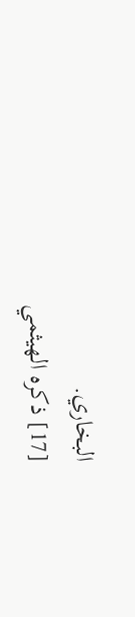البخاري.
[17] ذكره الهيثمي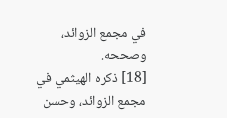في مجمع الزوائد، وصححه.
[18] ذكره الهيثمي في مجمع الزوائد، وحسن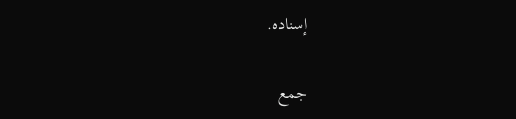إسناده.


جمع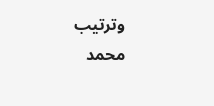وترتيب
محمد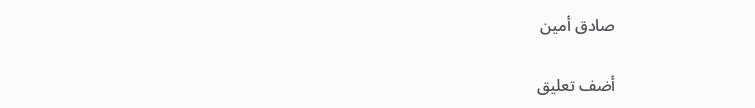صادق أمين

أضف تعليق